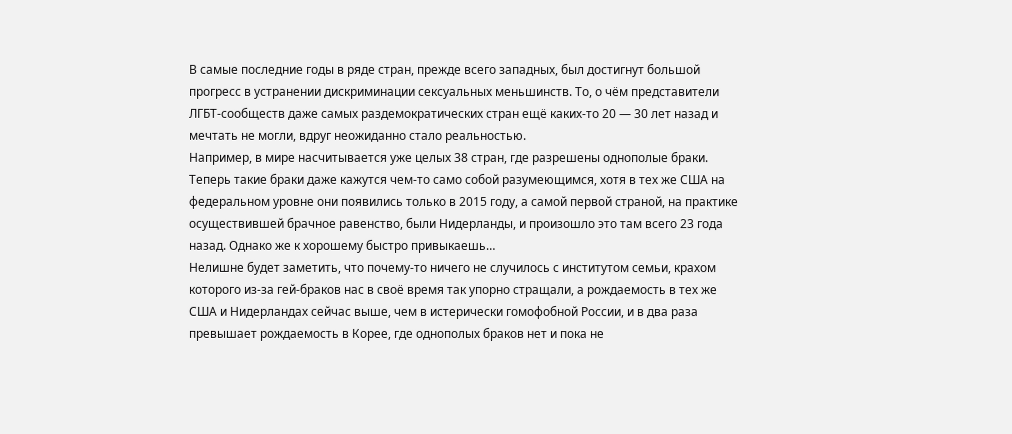В самые последние годы в ряде стран, прежде всего западных, был достигнут большой прогресс в устранении дискриминации сексуальных меньшинств. То, о чём представители ЛГБТ-сообществ даже самых раздемократических стран ещё каких-то 20 — 30 лет назад и мечтать не могли, вдруг неожиданно стало реальностью.
Например, в мире насчитывается уже целых 38 стран, где разрешены однополые браки. Теперь такие браки даже кажутся чем-то само собой разумеющимся, хотя в тех же США на федеральном уровне они появились только в 2015 году, а самой первой страной, на практике осуществившей брачное равенство, были Нидерланды, и произошло это там всего 23 года назад. Однако же к хорошему быстро привыкаешь…
Нелишне будет заметить, что почему-то ничего не случилось с институтом семьи, крахом которого из-за гей-браков нас в своё время так упорно стращали, а рождаемость в тех же США и Нидерландах сейчас выше, чем в истерически гомофобной России, и в два раза превышает рождаемость в Корее, где однополых браков нет и пока не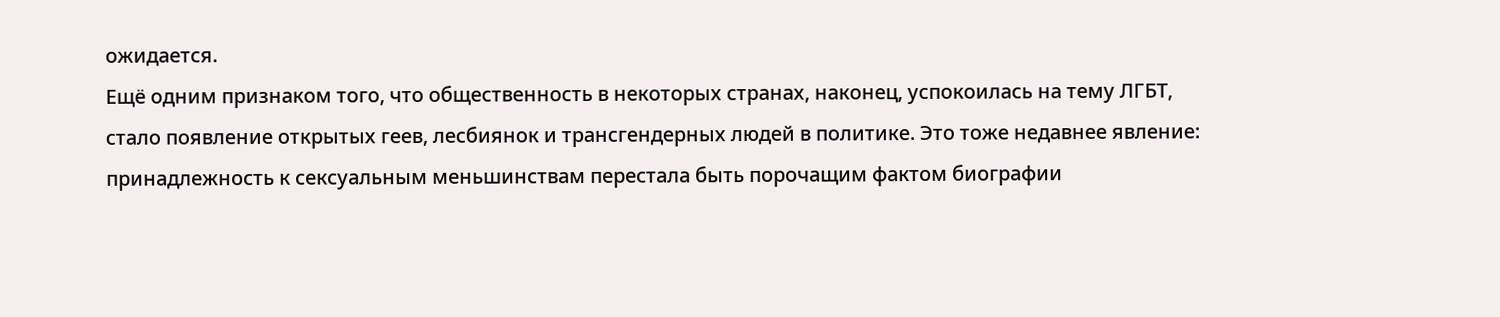ожидается.
Ещё одним признаком того, что общественность в некоторых странах, наконец, успокоилась на тему ЛГБТ, стало появление открытых геев, лесбиянок и трансгендерных людей в политике. Это тоже недавнее явление: принадлежность к сексуальным меньшинствам перестала быть порочащим фактом биографии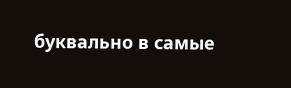буквально в самые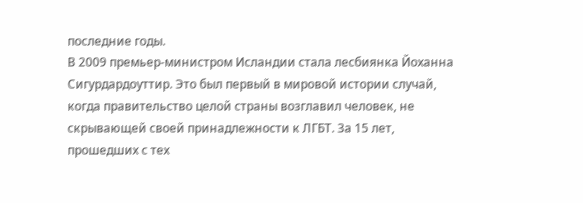последние годы.
В 2009 премьер-министром Исландии стала лесбиянка Йоханна Сигурдардоуттир. Это был первый в мировой истории случай, когда правительство целой страны возглавил человек, не скрывающей своей принадлежности к ЛГБТ. За 15 лет, прошедших с тех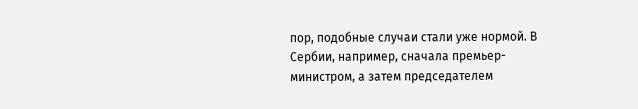пор, подобные случаи стали уже нормой. В Сербии, например, сначала премьер-министром, а затем председателем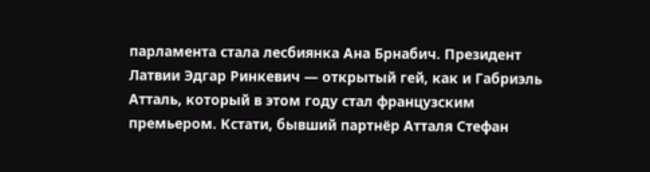парламента стала лесбиянка Ана Брнабич. Президент Латвии Эдгар Ринкевич — открытый гей, как и Габриэль Атталь, который в этом году стал французским премьером. Кстати, бывший партнёр Атталя Стефан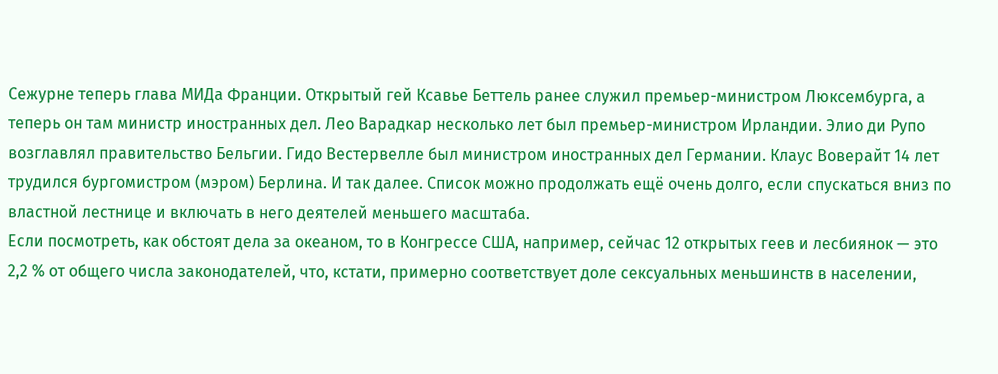Сежурне теперь глава МИДа Франции. Открытый гей Ксавье Беттель ранее служил премьер-министром Люксембурга, а теперь он там министр иностранных дел. Лео Варадкар несколько лет был премьер-министром Ирландии. Элио ди Рупо возглавлял правительство Бельгии. Гидо Вестервелле был министром иностранных дел Германии. Клаус Воверайт 14 лет трудился бургомистром (мэром) Берлина. И так далее. Список можно продолжать ещё очень долго, если спускаться вниз по властной лестнице и включать в него деятелей меньшего масштаба.
Если посмотреть, как обстоят дела за океаном, то в Конгрессе США, например, сейчас 12 открытых геев и лесбиянок — это 2,2 % от общего числа законодателей, что, кстати, примерно соответствует доле сексуальных меньшинств в населении,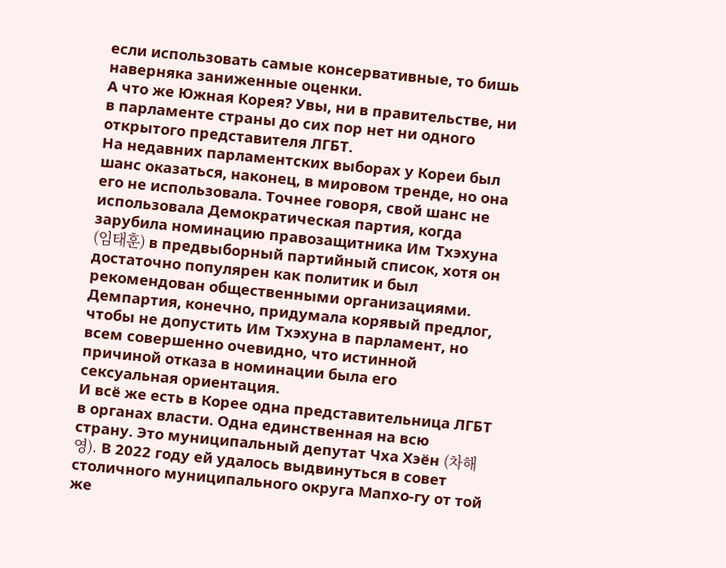если использовать самые консервативные, то бишь наверняка заниженные оценки.
А что же Южная Корея? Увы, ни в правительстве, ни в парламенте страны до сих пор нет ни одного открытого представителя ЛГБТ.
На недавних парламентских выборах у Кореи был шанс оказаться, наконец, в мировом тренде, но она его не использовала. Точнее говоря, свой шанс не использовала Демократическая партия, когда зарубила номинацию правозащитника Им Тхэхуна (임태훈) в предвыборный партийный список, хотя он достаточно популярен как политик и был рекомендован общественными организациями. Демпартия, конечно, придумала корявый предлог, чтобы не допустить Им Тхэхуна в парламент, но всем совершенно очевидно, что истинной причиной отказа в номинации была его сексуальная ориентация.
И всё же есть в Корее одна представительница ЛГБТ в органах власти. Одна единственная на всю страну. Это муниципальный депутат Чха Хэён (차해영). В 2022 году ей удалось выдвинуться в совет столичного муниципального округа Мапхо-гу от той же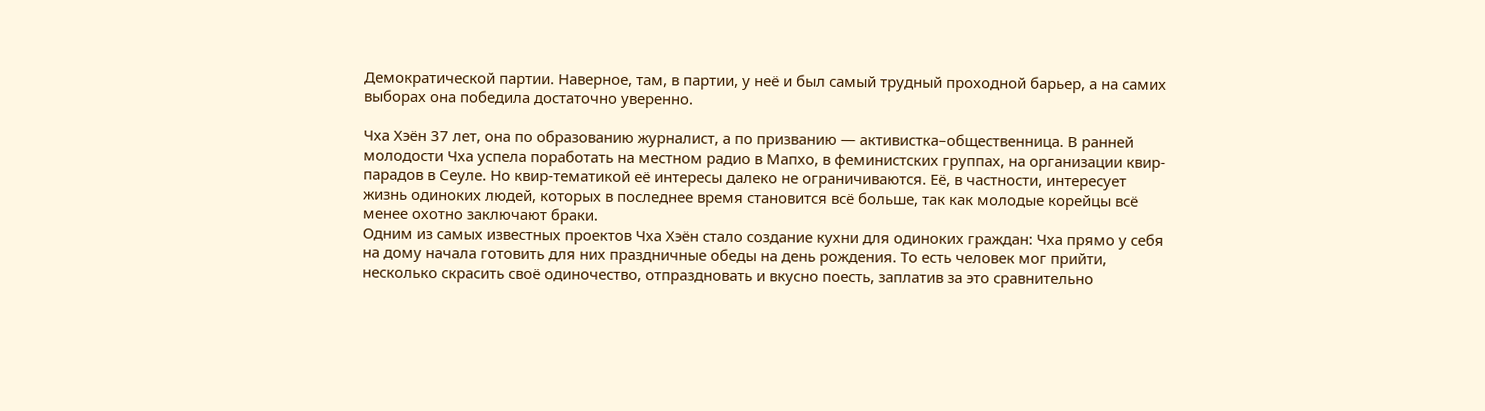Демократической партии. Наверное, там, в партии, у неё и был самый трудный проходной барьер, а на самих выборах она победила достаточно уверенно.

Чха Хэён 37 лет, она по образованию журналист, а по призванию — активистка–общественница. В ранней молодости Чха успела поработать на местном радио в Мапхо, в феминистских группах, на организации квир-парадов в Сеуле. Но квир-тематикой её интересы далеко не ограничиваются. Её, в частности, интересует жизнь одиноких людей, которых в последнее время становится всё больше, так как молодые корейцы всё менее охотно заключают браки.
Одним из самых известных проектов Чха Хэён стало создание кухни для одиноких граждан: Чха прямо у себя на дому начала готовить для них праздничные обеды на день рождения. То есть человек мог прийти, несколько скрасить своё одиночество, отпраздновать и вкусно поесть, заплатив за это сравнительно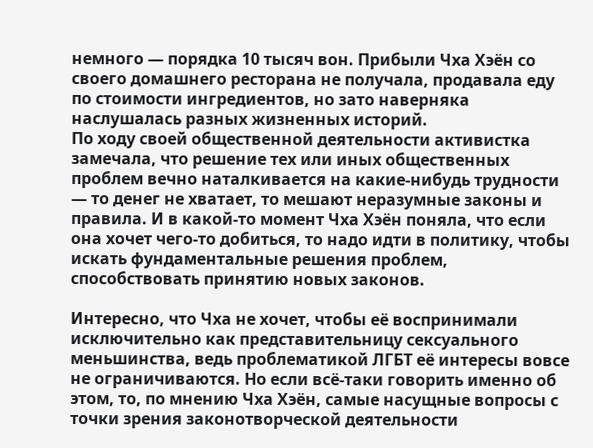немного — порядка 10 тысяч вон. Прибыли Чха Хэён со своего домашнего ресторана не получала, продавала еду по стоимости ингредиентов, но зато наверняка наслушалась разных жизненных историй.
По ходу своей общественной деятельности активистка замечала, что решение тех или иных общественных проблем вечно наталкивается на какие-нибудь трудности — то денег не хватает, то мешают неразумные законы и правила. И в какой-то момент Чха Хэён поняла, что если она хочет чего-то добиться, то надо идти в политику, чтобы искать фундаментальные решения проблем, способствовать принятию новых законов.

Интересно, что Чха не хочет, чтобы её воспринимали исключительно как представительницу сексуального меньшинства, ведь проблематикой ЛГБТ её интересы вовсе не ограничиваются. Но если всё-таки говорить именно об этом, то, по мнению Чха Хэён, самые насущные вопросы с точки зрения законотворческой деятельности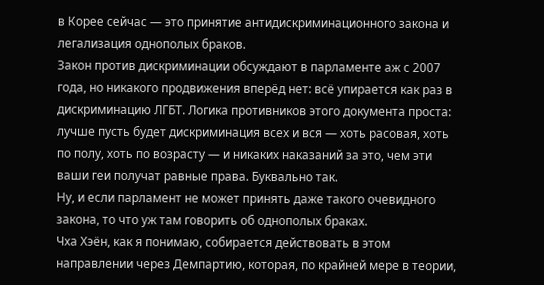в Корее сейчас — это принятие антидискриминационного закона и легализация однополых браков.
Закон против дискриминации обсуждают в парламенте аж с 2007 года, но никакого продвижения вперёд нет: всё упирается как раз в дискриминацию ЛГБТ. Логика противников этого документа проста: лучше пусть будет дискриминация всех и вся — хоть расовая, хоть по полу, хоть по возрасту — и никаких наказаний за это, чем эти ваши геи получат равные права. Буквально так.
Ну, и если парламент не может принять даже такого очевидного закона, то что уж там говорить об однополых браках.
Чха Хэён, как я понимаю, собирается действовать в этом направлении через Демпартию, которая, по крайней мере в теории,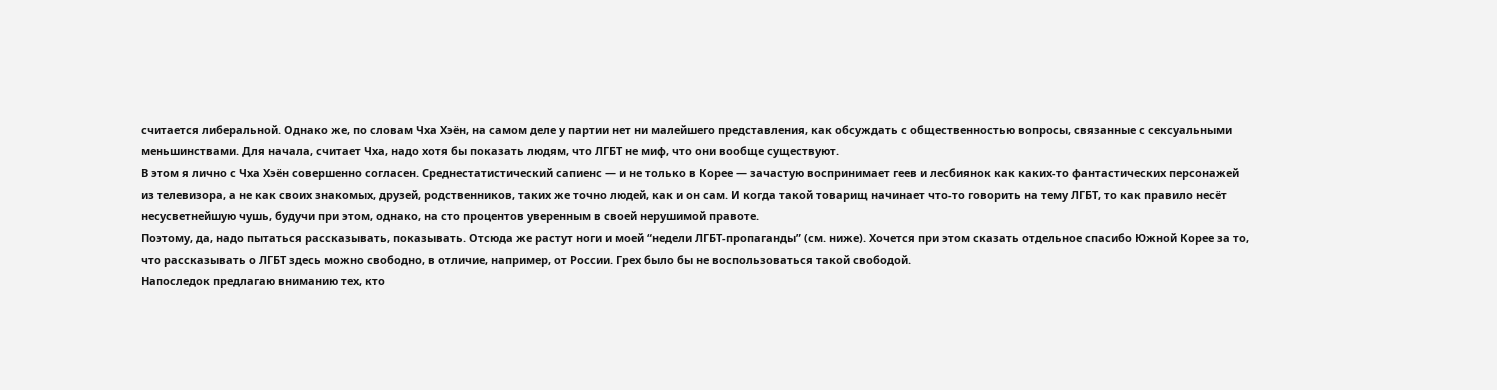считается либеральной. Однако же, по словам Чха Хэён, на самом деле у партии нет ни малейшего представления, как обсуждать с общественностью вопросы, связанные с сексуальными меньшинствами. Для начала, считает Чха, надо хотя бы показать людям, что ЛГБТ не миф, что они вообще существуют.
В этом я лично с Чха Хэён совершенно согласен. Среднестатистический сапиенс — и не только в Корее — зачастую воспринимает геев и лесбиянок как каких-то фантастических персонажей из телевизора, а не как своих знакомых, друзей, родственников, таких же точно людей, как и он сам. И когда такой товарищ начинает что-то говорить на тему ЛГБТ, то как правило несёт несусветнейшую чушь, будучи при этом, однако, на сто процентов уверенным в своей нерушимой правоте.
Поэтому, да, надо пытаться рассказывать, показывать. Отсюда же растут ноги и моей “недели ЛГБТ-пропаганды” (см. ниже). Хочется при этом сказать отдельное спасибо Южной Корее за то, что рассказывать о ЛГБТ здесь можно свободно, в отличие, например, от России. Грех было бы не воспользоваться такой свободой.
Напоследок предлагаю вниманию тех, кто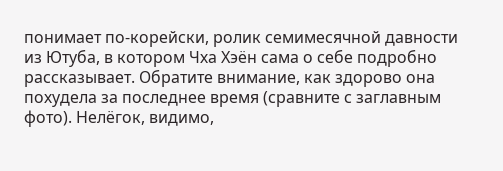понимает по-корейски, ролик семимесячной давности из Ютуба, в котором Чха Хэён сама о себе подробно рассказывает. Обратите внимание, как здорово она похудела за последнее время (сравните с заглавным фото). Нелёгок, видимо,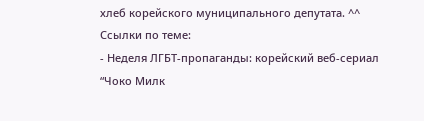хлеб корейского муниципального депутата. ^^
Ссылки по теме:
- Неделя ЛГБТ-пропаганды: корейский веб-сериал “Чоко Милк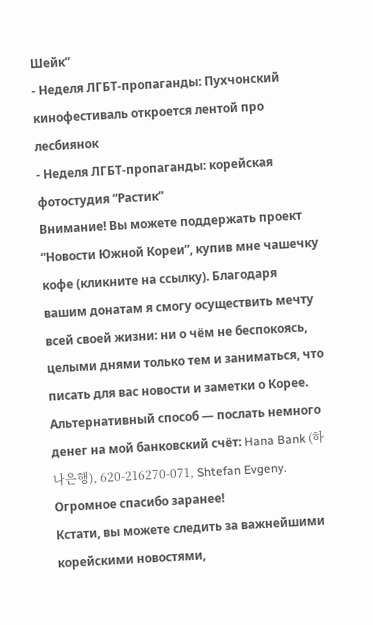Шейк”
- Неделя ЛГБТ-пропаганды: Пухчонский кинофестиваль откроется лентой про лесбиянок
- Неделя ЛГБТ-пропаганды: корейская фотостудия “Растик”
Внимание! Вы можете поддержать проект “Новости Южной Кореи”, купив мне чашечку кофе (кликните на ссылку). Благодаря вашим донатам я смогу осуществить мечту всей своей жизни: ни о чём не беспокоясь, целыми днями только тем и заниматься, что писать для вас новости и заметки о Корее. Альтернативный способ — послать немного денег на мой банковский счёт: Hana Bank (하나은행), 620-216270-071, Shtefan Evgeny. Огромное спасибо заранее!
Кстати, вы можете следить за важнейшими корейскими новостями,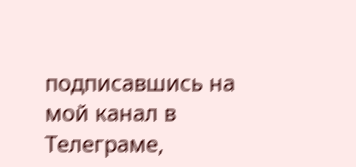подписавшись на мой канал в Телеграме,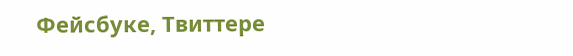Фейсбуке, Твиттере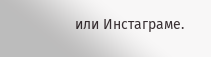или Инстаграме.